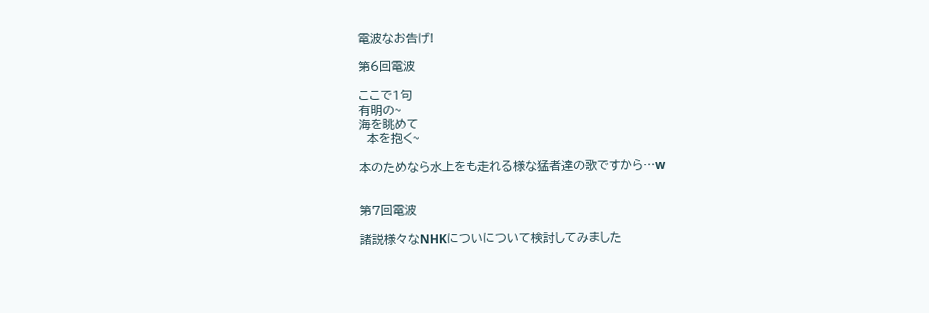電波なお告げ!

第6回電波

ここで1句
有明の~
海を眺めて
  本を抱く~

本のためなら水上をも走れる様な猛者達の歌ですから…w


第7回電波

諸説様々なNHKについについて検討してみました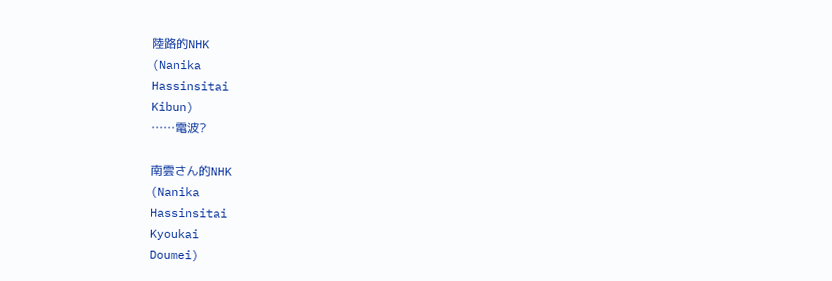陸路的NHK
(Nanika
Hassinsitai
Kibun)
……電波?

南雲さん的NHK
(Nanika
Hassinsitai
Kyoukai
Doumei)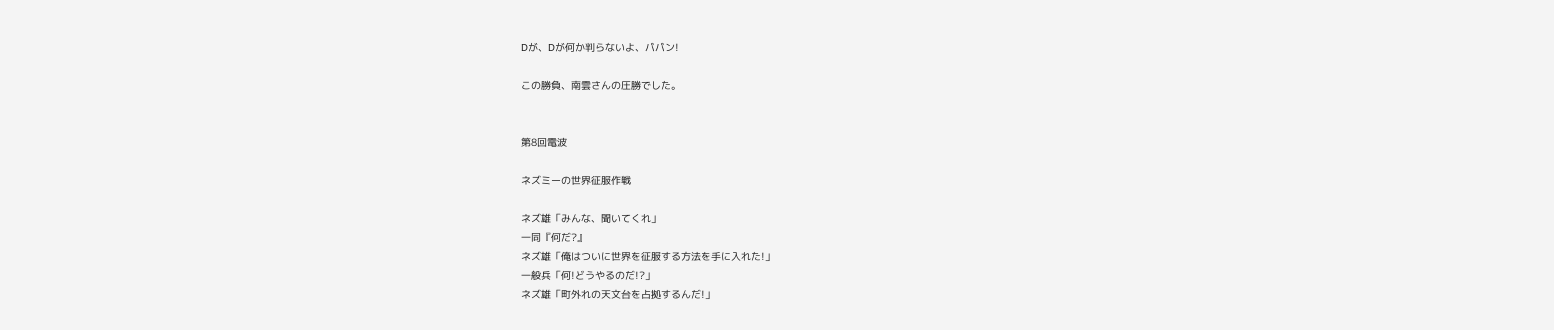Dが、Dが何か判らないよ、パパン!

この勝負、南雲さんの圧勝でした。


第8回電波

ネズミーの世界征服作戦

ネズ雄「みんな、聞いてくれ」
一同『何だ?』
ネズ雄「俺はついに世界を征服する方法を手に入れた!」
一般兵「何!どうやるのだ!?」
ネズ雄「町外れの天文台を占拠するんだ!」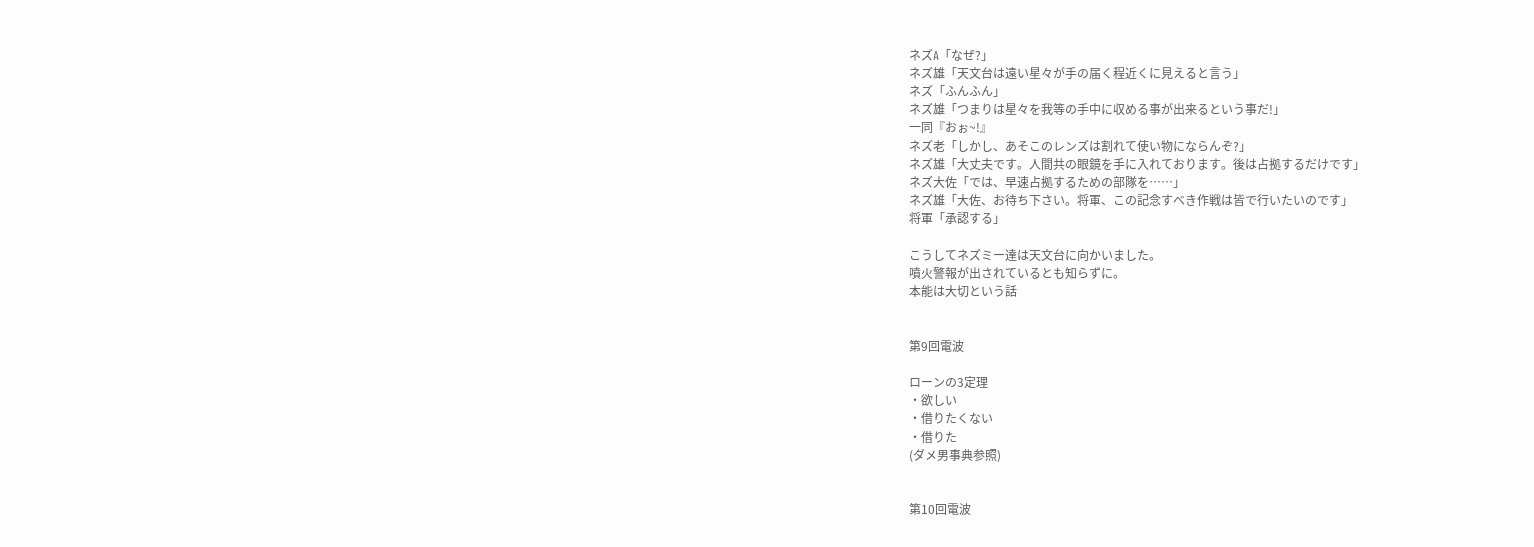ネズA「なぜ?」
ネズ雄「天文台は遠い星々が手の届く程近くに見えると言う」
ネズ「ふんふん」
ネズ雄「つまりは星々を我等の手中に収める事が出来るという事だ!」
一同『おぉ~!』
ネズ老「しかし、あそこのレンズは割れて使い物にならんぞ?」
ネズ雄「大丈夫です。人間共の眼鏡を手に入れております。後は占拠するだけです」
ネズ大佐「では、早速占拠するための部隊を……」
ネズ雄「大佐、お待ち下さい。将軍、この記念すべき作戦は皆で行いたいのです」
将軍「承認する」

こうしてネズミー達は天文台に向かいました。
噴火警報が出されているとも知らずに。
本能は大切という話


第9回電波

ローンの3定理
・欲しい
・借りたくない
・借りた
(ダメ男事典参照)


第10回電波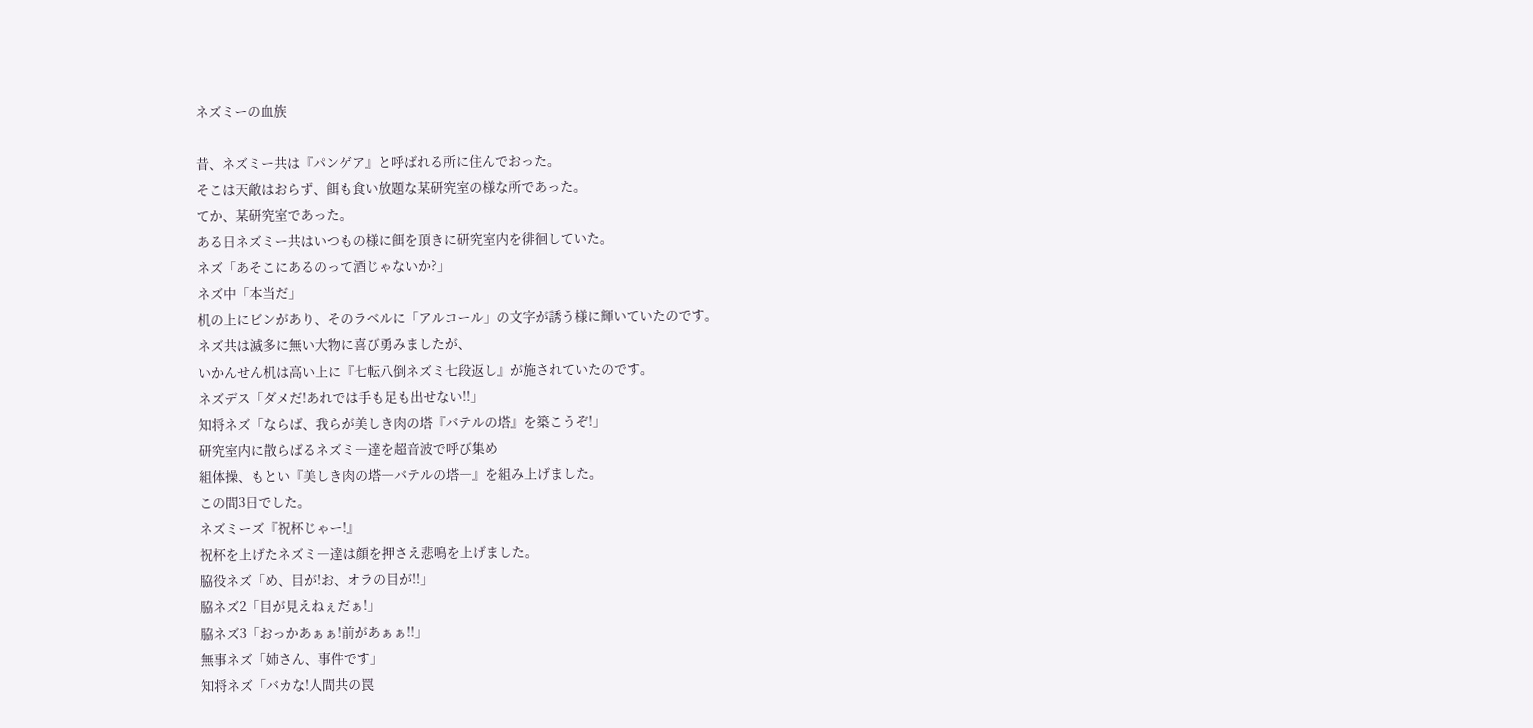ネズミーの血族

昔、ネズミー共は『パンゲア』と呼ばれる所に住んでおった。
そこは天敵はおらず、餌も食い放題な某研究室の様な所であった。
てか、某研究室であった。
ある日ネズミー共はいつもの様に餌を頂きに研究室内を徘徊していた。
ネズ「あそこにあるのって酒じゃないか?」
ネズ中「本当だ」
机の上にビンがあり、そのラベルに「アルコール」の文字が誘う様に輝いていたのです。
ネズ共は滅多に無い大物に喜び勇みましたが、
いかんせん机は高い上に『七転八倒ネズミ七段返し』が施されていたのです。
ネズデス「ダメだ!あれでは手も足も出せない!!」
知将ネズ「ならば、我らが美しき肉の塔『バテルの塔』を築こうぞ!」
研究室内に散らばるネズミ―達を超音波で呼び集め
組体操、もとい『美しき肉の塔―バテルの塔―』を組み上げました。
この間3日でした。
ネズミーズ『祝杯じゃー!』
祝杯を上げたネズミ―達は顔を押さえ悲鳴を上げました。
脇役ネズ「め、目が!お、オラの目が!!」
脇ネズ2「目が見えねぇだぁ!」
脇ネズ3「おっかあぁぁ!前があぁぁ!!」
無事ネズ「姉さん、事件です」
知将ネズ「バカな!人間共の罠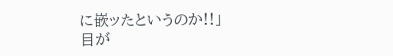に嵌ッたというのか!!」
目が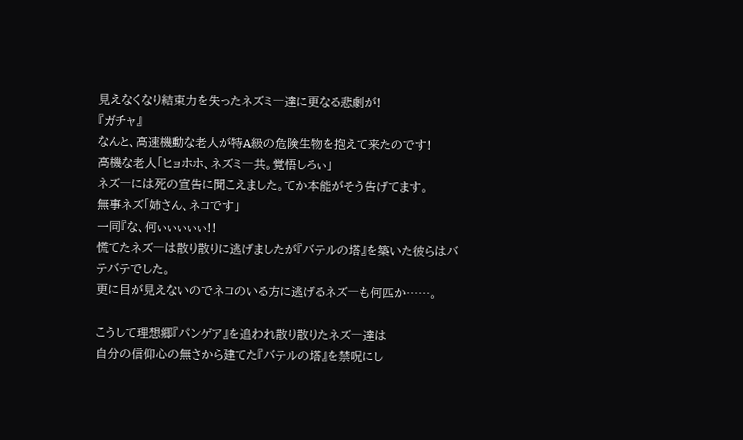見えなくなり結束力を失ったネズミ―達に更なる悲劇が!
『ガチャ』
なんと、高速機動な老人が特A級の危険生物を抱えて来たのです!
高機な老人「ヒョホホ、ネズミ―共。覚悟しろぃ」
ネズ―には死の宣告に聞こえました。てか本能がそう告げてます。
無事ネズ「姉さん、ネコです」
一同『な、何ぃぃぃぃぃ!!
慌てたネズ―は散り散りに逃げましたが『バテルの塔』を築いた彼らはバテバテでした。
更に目が見えないのでネコのいる方に逃げるネズ―も何匹か……。

こうして理想郷『パンゲア』を追われ散り散りたネズ―達は
自分の信仰心の無さから建てた『バテルの塔』を禁呪にし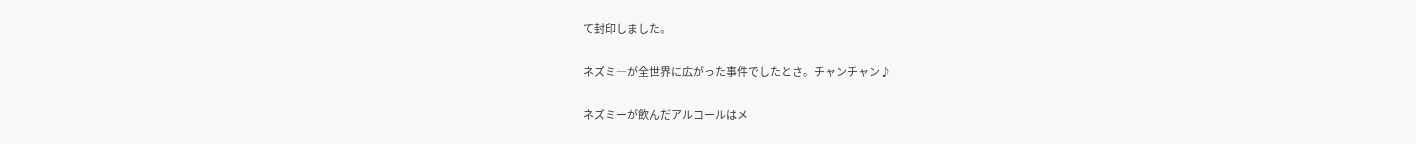て封印しました。

ネズミ―が全世界に広がった事件でしたとさ。チャンチャン♪

ネズミーが飲んだアルコールはメ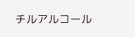チルアルコール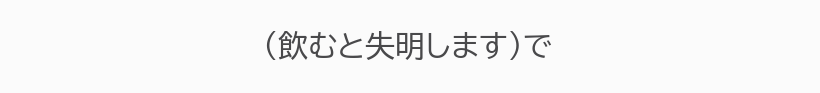(飲むと失明します)で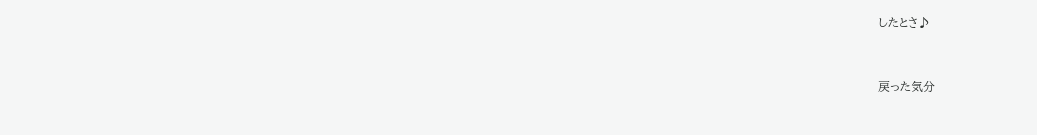したとさ♪


戻った気分